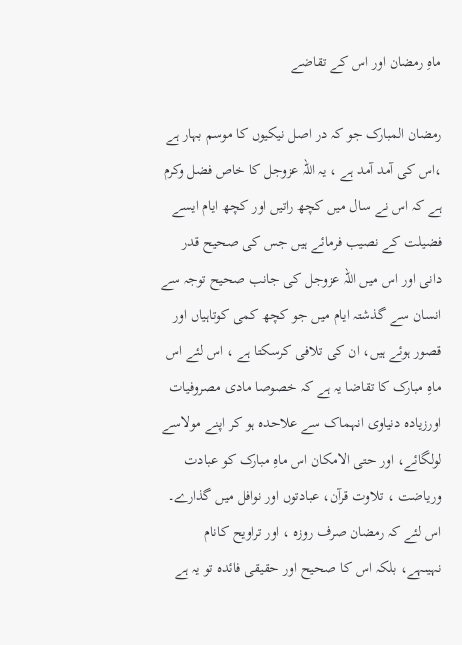ماہِ رمضان اور اس کے تقاضے

رمضان المبارک جو کہ در اصل نیکیوں کا موسم بہار ہے ،اس کی آمد آمد ہے ، یہ اللہ عزوجل کا خاص فضل وکرم ہے کہ اس نے سال میں کچھ راتیں اور کچھ ایام ایسے فضیلت کے نصیب فرمائے ہیں جس کی صحیح قدر دانی اور اس میں اللہ عزوجل کی جانب صحیح توجہ سے انسان سے گذشتہ ایام میں جو کچھ کمی کوتاہیاں اور قصور ہوئے ہیں، ان کی تلافی کرسکتا ہے ، اس لئے اس ماہِ مبارک کا تقاضا یہ ہے کہ خصوصا مادی مصروفیات اورزیادہ دنیاوی انہماک سے علاحدہ ہو کر اپنے مولاسے لولگائے، اور حتی الامکان اس ماہِ مبارک کو عبادت وریاضت ، تلاوت قرآن، عبادتوں اور نوافل میں گذارے۔
اس لئے کہ رمضان صرف روزہ ، اور تراویح کانام نہیںہے، بلکہ اس کا صحیح اور حقیقی فائدہ تو یہ ہے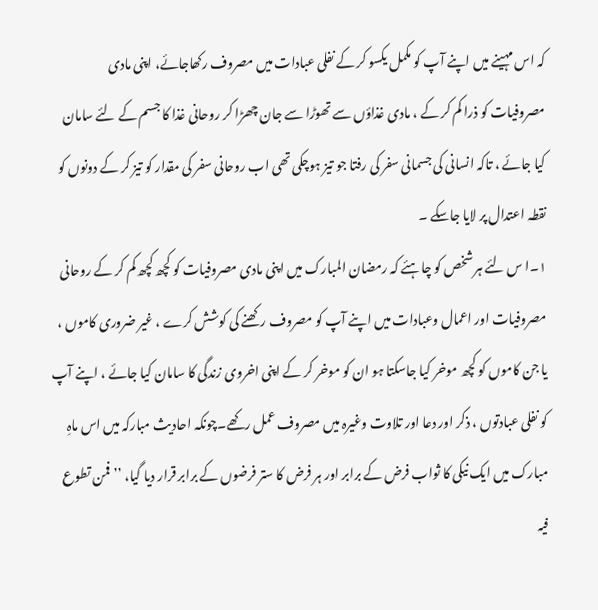کہ اس مہینے میں اپنے آپ کو مکمل یکسو کر کے نفلی عبادات میں مصروف رکھاجائے، اپنی مادی مصروفیات کو ذرا کم کر کے ، مادی غذاؤں سے تھوڑا سے جان چھڑا کر روحانی غذا کا جسم کے لئے سامان کیا جائے ، تاکہ انسانی کی جسمانی سفر کی رفتا جو تیز ہوچکی تھی اب روحانی سفر کی مقدار کو تیز کر کے دونوں کو نقطہ اعتدال پر لایا جاسکے ۔
۱۔ا س لئے ہر شخص کو چاہئے کہ رمضان المبارک میں اپنی مادی مصروفیات کو کچھ کچھ کم کر کے روحانی مصروفیات اور اعمال وعبادات میں اپنے آپ کو مصروف رکھنے کی کوشش کرے ، غیر ضروری کاموں ، یا جن کاموں کو کچھ موخر کیا جاسکتا ہو ان کو موخر کر کے اپنی اخروی زندگی کا سامان کیا جائے ، اپنے آپ کو نفلی عبادتوں ، ذکر اور دعا اور تلاوت وغیرہ میں مصروف عمل رکھے۔چونکہ احادیث مبارکہ میں اس ماہِ مبارک میں ایک نیکی کا ثواب فرض کے برابر اور ہر فرض کا ستر فرضوں کے برابر قرار دیا گیا، ’’ فمن تطوع فیہ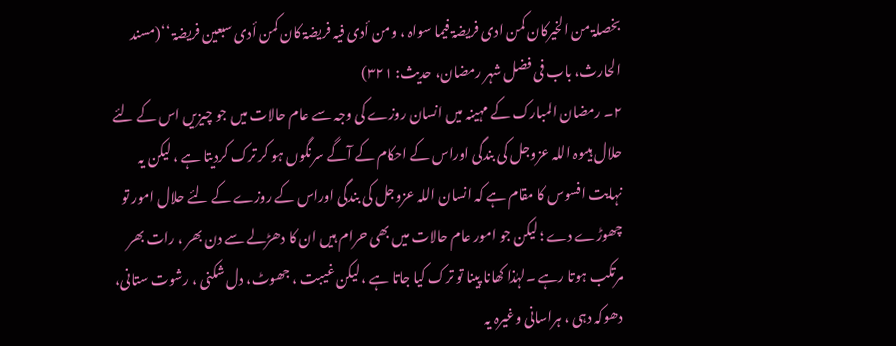بخصلۃ من الخیرکان کمن ادی فریضۃ فیما سواہ ، ومن أدی فیہ فریضۃ کان کمن أدی سبعین فریضۃ ‘‘(مسند الحارث، باب فی فضل شہر رمضان، حدیث: ۳۲۱)
۲۔ رمضان المبارک کے مہینہ میں انسان روزے کی وجہ سے عام حالات میں جو چیزیں اس کے لئے حلال ہیںوہ اللہ عزوجل کی بندگی اوراس کے احکام کے آگے سرنگوں ہو کر ترک کردیتا ہے ، لیکن یہ نہایت افسوس کا مقام ہے کہ انسان اللہ عزوجل کی بندگی اوراس کے روزے کے لئے حلال امور تو چھوڑے دے ؛ لیکن جو امور عام حالات میں بھی حرام ہیں ان کا دھڑلے سے دن بھر ، رات بھر مرتکب ہوتا رہے ۔لہٰذا کھانا پینا تو ترک کیا جاتا ہے ، لیکن غیبت ، جھوٹ، دل شکنی ، رشوت ستانی، دھوکہ دہی ، ہراسانی وغیرہ یہ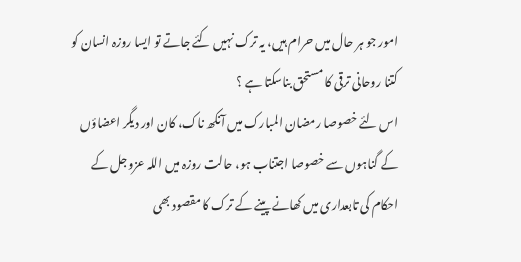امور جو ہر حال میں حرام ہیں، یہ ترک نہیں کئے جاتے تو ایسا روزہ انسان کو کتنا روحانی ترقی کا مستحق بناسکتا ہے ؟
اس لئے خصوصا رمضان المبارک میں آنکھ ناک، کان اور دیگر اعضاؤں کے گناہوں سے خصوصا اجتناب ہو، حالت روزہ میں اللہ عزوجل کے احکام کی تابعداری میں کھانے پینے کے ترک کا مقصود بھی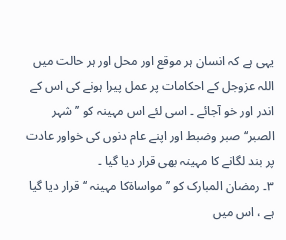یہی ہے کہ انسان ہر موقع اور محل اور ہر حالت میں اللہ عزوجل کے احکامات پر عمل پیرا ہونے کی اس کے اندر اور خو آجائے ۔ اسی لئے اس مہینہ کو ’’شہر الصبر‘‘ صبر وضبط اور اپنے عام دنوں کی خواور عادت پر بند لگانے کا مہینہ بھی قرار دیا گیا ۔
۳۔ رمضان المبارک کو ’’مواساۃکا مہینہ ‘‘ قرار دیا گیا ہے ، اس میں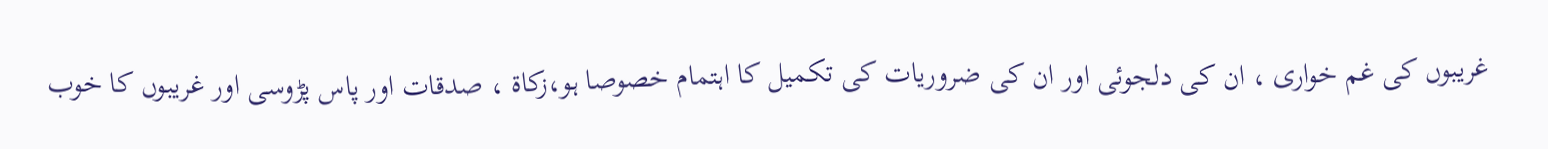غریبوں کی غم خواری ، ان کی دلجوئی اور ان کی ضروریات کی تکمیل کا اہتمام خصوصا ہو،زکاۃ ، صدقات اور پاس پڑوسی اور غریبوں کا خوب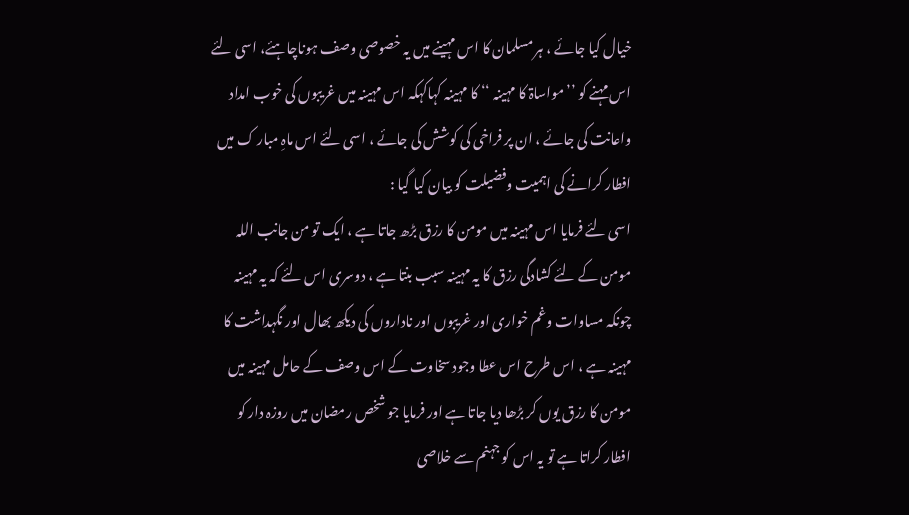خیال کیا جائے ، ہر مسلمان کا اس مہینے میں یہ خصوصی وصف ہوناچاہئے، اسی لئے اس مہنے کو ’’مواساۃ کا مہینہ ‘‘ کا مہینہ کہاکہکہ اس مہینہ میں غریبوں کی خوب امداد واعانت کی جائے ، ان پر فراخی کی کوشش کی جائے ، اسی لئے اس ماہِ مبار ک میں افطار کرانے کی اہمیت وفضیلت کو بیان کیا گیا :
اسی لئے فرمایا اس مہینہ میں مومن کا رزق بڑھ جاتا ہے ، ایک تو من جانب اللہ مومن کے لئے کشادگی رزق کا یہ مہینہ سبب بنتا ہے ، دوسری اس لئے کہ یہ مہینہ چونکہ مساوات وغم خواری اور غریبوں اور ناداروں کی دیکھ بھال اور نگہداشت کا مہینہ ہے ، اس طرح اس عطا وجود سخاوت کے اس وصف کے حامل مہینہ میں مومن کا رزق یوں کر بڑھا دیا جاتا ہے اور فرمایا جو شخص رمضان میں روزہ دار کو افطار کراتا ہے تو یہ اس کو جہنم سے خلاصی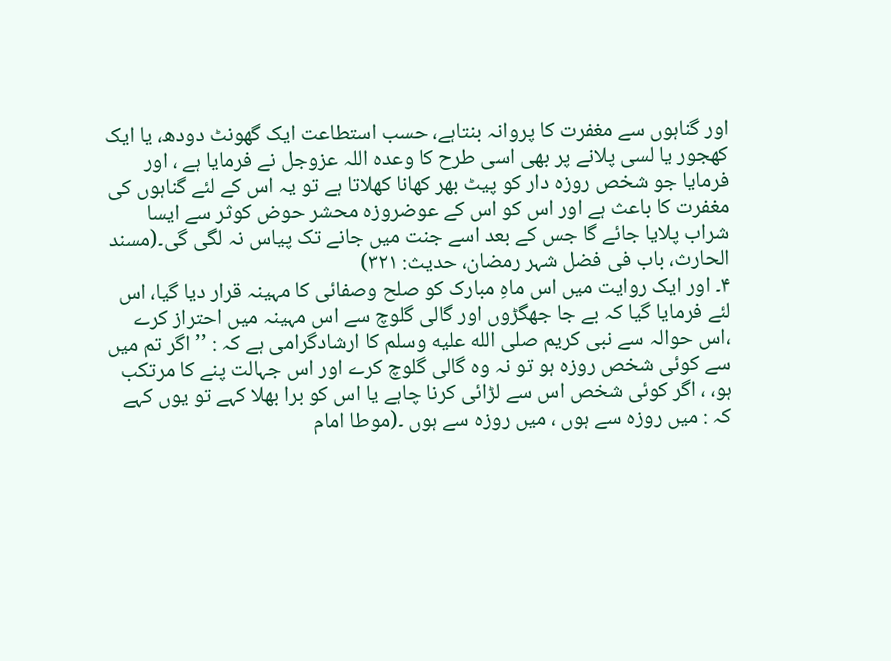اور گناہوں سے مغفرت کا پروانہ بنتاہے، حسب استطاعت ایک گھونٹ دودھ، یا ایک کھجور یا لسی پلانے پر بھی اسی طرح کا وعدہ اللہ عزوجل نے فرمایا ہے ، اور فرمایا جو شخص روزہ دار کو پیٹ بھر کھانا کھلاتا ہے تو یہ اس کے لئے گناہوں کی مغفرت کا باعث ہے اور اس کو اس کے عوضروزہ محشر حوض کوثر سے ایسا شراب پلایا جائے گا جس کے بعد اسے جنت میں جانے تک پیاس نہ لگی گی۔(مسند الحارث، باب فی فضل شہر رمضان، حدیث: ۳۲۱)
۴۔ اور ایک روایت میں اس ماہِ مبارک کو صلح وصفائی کا مہینہ قرار دیا گیا، اس لئے فرمایا گیا کہ بے جا جھگڑوں اور گالی گلوچ سے اس مہینہ میں احتراز کرے ،اس حوالہ سے نبی کریم صلى الله عليه وسلم کا ارشادگرامی ہے کہ : ’’ اگر تم میں سے کوئی شخص روزہ ہو تو نہ وہ گالی گلوچ کرے اور اس جہالت پنے کا مرتکب ہو، ، اگر کوئی شخص اس سے لڑائی کرنا چاہے یا اس کو برا بھلا کہے تو یوں کہے کہ : میں روزہ سے ہوں ، میں روزہ سے ہوں ۔(موطا امام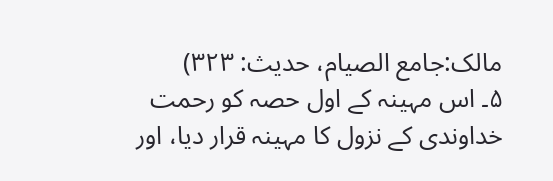مالک:جامع الصیام، حدیث: ۳۲۳)
۵۔ اس مہینہ کے اول حصہ کو رحمت خداوندی کے نزول کا مہینہ قرار دیا، اور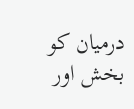درمیان کو بخش اور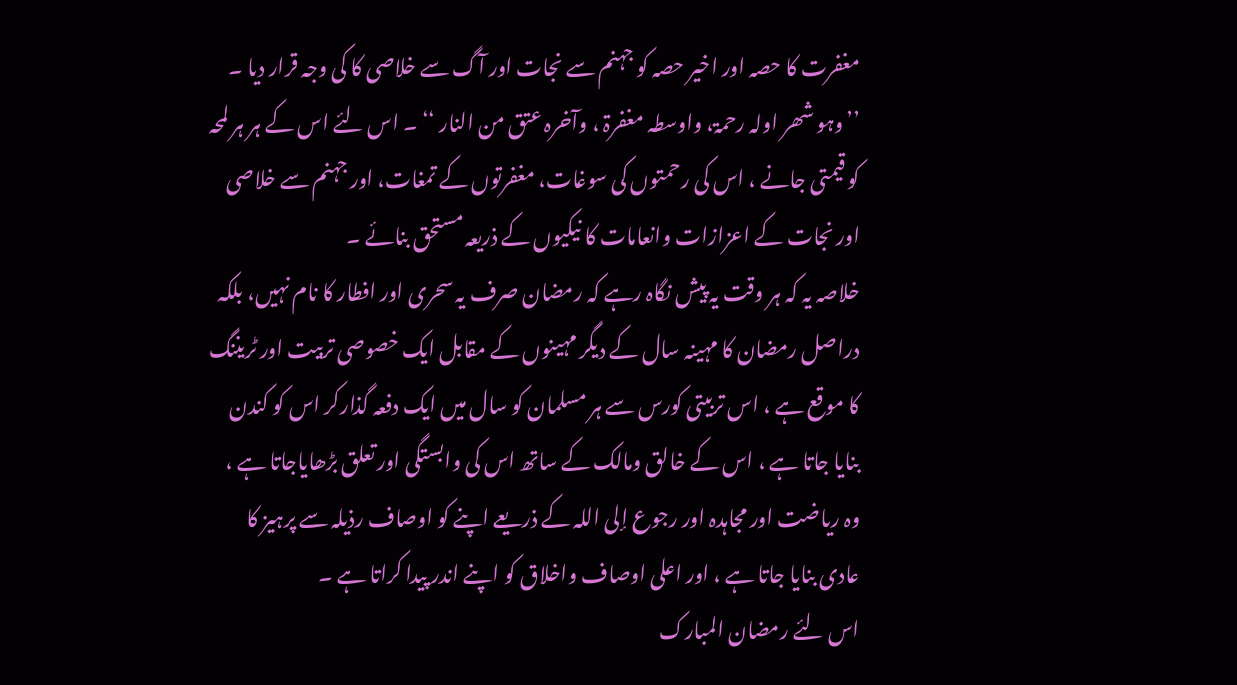مغفرت کا حصہ اور اخیر حصہ کو جہنم سے نجات اور آگ سے خلاصی کا کی وجہ قرار دیا ۔ ’’وہو شھر اولہ رحمۃ، واوسطہ مغفرۃ ، وآخرہ عتق من النار ‘‘ ۔ اس لئے اس کے ہر ہر لمحہ کو قیمتی جانے ، اس کی رحمتوں کی سوغات، مغفرتوں کے تمغات، اور جہنم سے خلاصی اور نجات کے اعزازات وانعامات کا نیکیوں کے ذریعہ مستحق بنائے ۔
خلاصہ یہ کہ ہر وقت یہ پیش نگاہ رہے کہ رمضان صرف یہ سحری اور افطار کا نام نہیں، بلکہ دراصل رمضان کا مہینہ سال کے دیگر مہینوں کے مقابل ایک خصوصی تربیت اور ٹریننگ کا موقع ہے ، اس تربیتی کورس سے ہر مسلمان کو سال میں ایک دفعہ گذارکر اس کو کندن بنایا جاتا ہے ، اس کے خالق ومالک کے ساتھ اس کی وابستگی اور تعلق بڑھایاجاتا ہے ، وہ ریاضت اور مجاہدہ اور رجوع إلی اللہ کے ذریعے اپنے کو اوصاف رذیلہ سے پرہیز کا عادی بنایا جاتا ہے ، اور اعلی اوصاف واخلاق کو اپنے اندر پیدا کراتا ہے ۔
اس لئے رمضان المبارک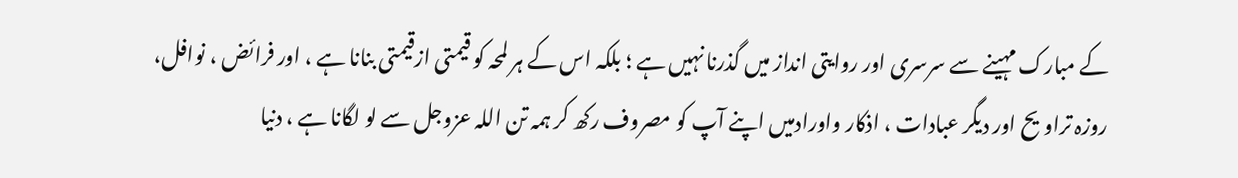کے مبارک مہینے سے سرسری اور روایتی انداز میں گذرنا نہیں ہے ؛ بلکہ اس کے ہر لمحہ کو قیمتی ازقیمتی بنانا ہے ، اور فرائض ، نوافل، روزہ تراویح اور دیگر عبادات ، اذکار واورادمیں اپنے آپ کو مصروف رکھ کر ہمہ تن اللہ عزوجل سے لو لگانا ہے ، دنیا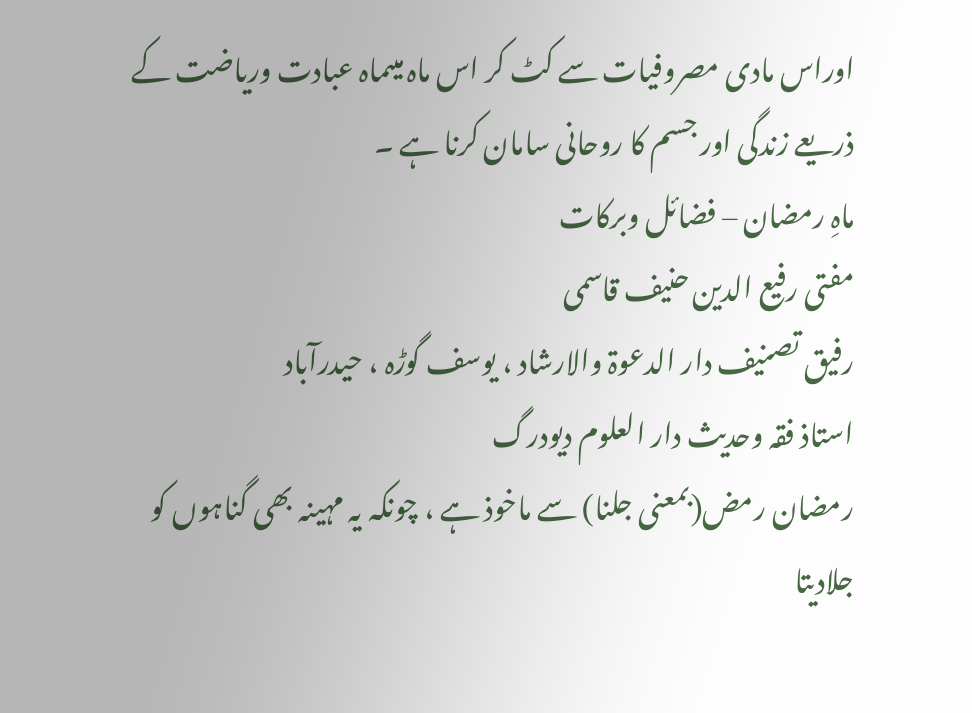اوراس مادی مصروفیات سے کٹ کر اس ماہ میںماہ عبادت وریاضت کے ذریعے زندگی اور جسم کا روحانی سامان کرنا ہے ۔
ماہِ رمضان – فضائل وبرکات
مفتی رفیع الدین حنیف قاسمی
رفیق تصنیف دار الدعوۃ والارشاد ، یوسف گوڑہ ، حیدرآباد
استاذ فقہ وحدیث دار العلوم دیودرگ
رمضان رمض(بمعنی جلنا) سے ماخوذ ہے ، چونکہ یہ مہینہ بھی گناہوں کو جلادیتا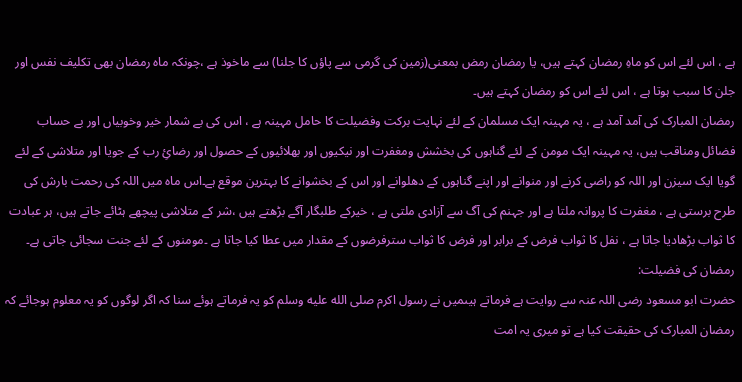ہے ، اس لئے اس کو ماہِ رمضان کہتے ہیں، یا رمضان رمض بمعنی(زمین کی گرمی سے پاؤں کا جلنا) سے ماخوذ ہے ،چونکہ ماہ رمضان بھی تکلیف نفس اور جلن کا سبب ہوتا ہے ، اس لئے اس کو رمضان کہتے ہیں۔
رمضان المبارک کی آمد آمد ہے ، یہ مہینہ ایک مسلمان کے لئے نہایت برکت وفضیلت کا حامل مہینہ ہے ، اس کی بے شمار خیر وخوبیاں اور بے حساب فضائل ومناقب ہیں، یہ مہینہ ایک مومن کے لئے گناہوں کی بخشش ومغفرت اور نیکیوں اور بھلائیوں کے حصول اور رضائِ رب کے جویا اور متلاشی کے لئے گویا ایک سیزن اور اللہ کو راضی کرنے اور منوانے اور اپنے گناہوں کے دھلوانے اور اس کے بخشوانے کا بہترین موقع ہے۔اس ماہ میں اللہ کی رحمت بارش کی طرح برستی ہے ، مغفرت کا پروانہ ملتا ہے اور جہنم کی آگ سے آزادی ملتی ہے ، خیرکے طلبگار آگے بڑھتے ہیں ،شر کے متلاشی پیچھے ہٹائے جاتے ہیں، ہر عبادت کا ثواب بڑھادیا جاتا ہے ، نفل کا ثواب فرض کے برابر اور فرض کا ثواب سترفرضوں کے مقدار میں عطا کیا جاتا ہے ۔مومنوں کے لئے جنت سجائی جاتی ہے۔
رمضان کی فضیلت:
حضرت ابو مسعود رضی اللہ عنہ سے روایت ہے فرماتے ہیںمیں نے رسول اکرم صلى الله عليه وسلم کو یہ فرماتے ہوئے سنا کہ اگر لوگوں کو یہ معلوم ہوجائے کہ رمضان المبارک کی حقیقت کیا ہے تو میری یہ امت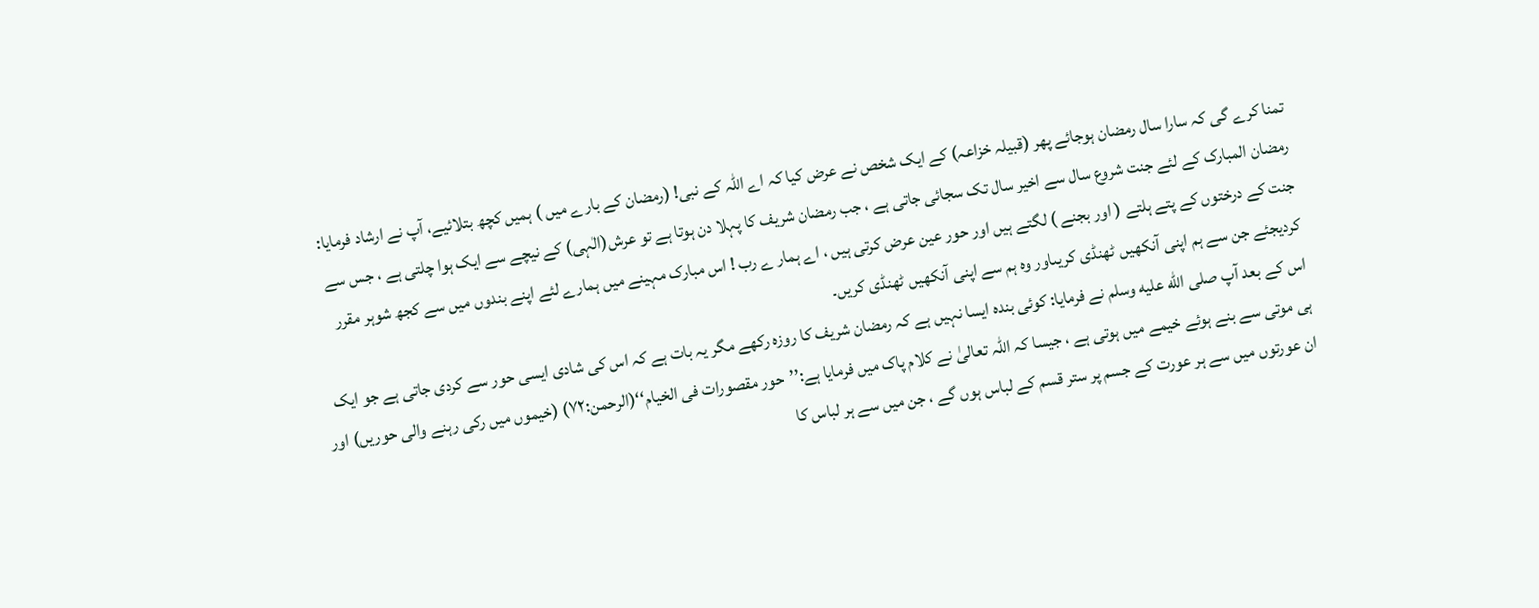تمنا کرے گی کہ سارا سال رمضان ہوجائے پھر (قبیلہ خزاعہ) کے ایک شخص نے عرض کیا کہ اے اللہ کے نبی! (رمضان کے بارے میں ) ہمیں کچھ بتلائیے، آپ نے ارشاد فرمایا: رمضان المبارک کے لئے جنت شروع سال سے اخیر سال تک سجائی جاتی ہے ، جب رمضان شریف کا پہلا دن ہوتا ہے تو عرش(الٰہی) کے نیچے سے ایک ہوا چلتی ہے ، جس سے جنت کے درختوں کے پتے ہلتے ( اور بجنے ) لگتے ہیں اور حور عین عرض کرتی ہیں ، اے ہمار ے رب ! اس مبارک مہینے میں ہمارے لئے اپنے بندوں میں سے کجھ شوہر مقرر کردیجئے جن سے ہم اپنی آنکھیں ٹھنڈی کریںاور وہ ہم سے اپنی آنکھیں ٹھنڈی کریں۔
اس کے بعد آپ صلى الله عليه وسلم نے فرمایا: کوئی بندہ ایسا نہیں ہے کہ رمضان شریف کا روزہ رکھے مگر یہ بات ہے کہ اس کی شادی ایسی حور سے کردی جاتی ہے جو ایک ہی موتی سے بنے ہوئے خیمے میں ہوتی ہے ، جیسا کہ اللہ تعالیٰ نے کلام پاک میں فرمایا ہے:’’حور مقصورات فی الخیام‘‘(الرحمن:۷۲) (خیموں میں رکی رہنے والی حوریں) اور ان عورتوں میں سے ہر عورت کے جسم پر ستر قسم کے لباس ہوں گے ، جن میں سے ہر لباس کا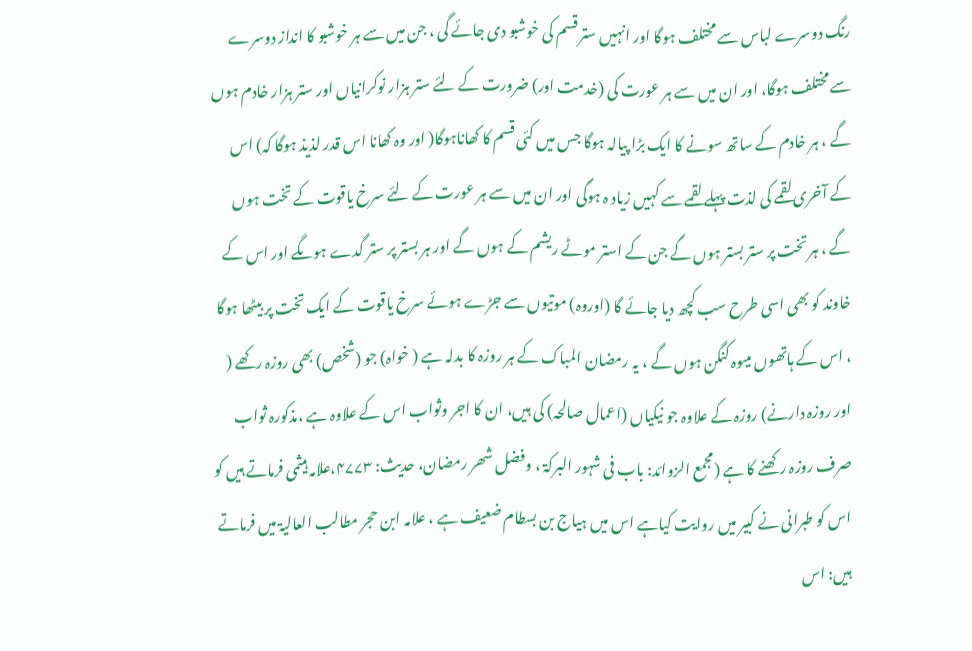رنگ دوسرے لباس سے مختلف ہوگا اور انہیں ستر قسم کی خوشبو دی جائے گی ، جن میں سے ہر خوشبو کا انداز دوسرے سے مختلف ہوگا، اور ان میں سے ہر عورت کی (خدمت اور) ضرورت کے لئے ستر ہزار نوکرانیاں اور ستر ہزار خادم ہوں گے ، ہر خادم کے ساتھ سونے کا ایک بڑا پیالہ ہوگا جس میں کئی قسم کا کھاناہوگا( اور وہ کھانا اس قدر لذیذ ہوگا کہ) اس کے آخری لقمے کی لذت پہلے لقمے سے کہیں زیاد ہ ہوگی اور ان میں سے ہر عورت کے لئے سرخ یاقوت کے تخت ہوں گے ، ہر تخت پر ستر بستر ہوں گے جن کے استر موٹے ریشم کے ہوں گے اور ہر بستر پر ستر گدے ہوںگے اور اس کے خاوند کو بھی اسی طرح سب کچھ دیا جائے گا (اوروہ) موتیوں سے جڑے ہوئے سرخ یاقوت کے ایک تخت پر بیٹھا ہوگا ، اس کے ہاتھوں میںوہ کنگن ہوں گے ، یہ رمضان المباک کے ہر روزہ کا بدلہ ہے ( خواہ) جو (شخص) بھی روزہ رکھے ( اور روزہ دارنے) روزہ کے علاوہ جو نیکیاں (اعمال صالحہ) کی ہیں، ان کا اجر وثواب اس کے علاوہ ہے ،مذکورہ ثواب صرف روزہ رکھنے کا ہے (مجمع الزوائد: باب فی شہور البرکۃ ، وفضل شھر رمضان، حدیث: ۴۷۷۳،علامہ ہیثمی فرماتے ہیں کو اس کو طبرانی نے کبیر میں روایت کیاہے اس میں ہیاج بن بسطام ضعیف ہے ، علامہ ابن حجر مطالب العالیۃ میں فرماتے ہیں: اس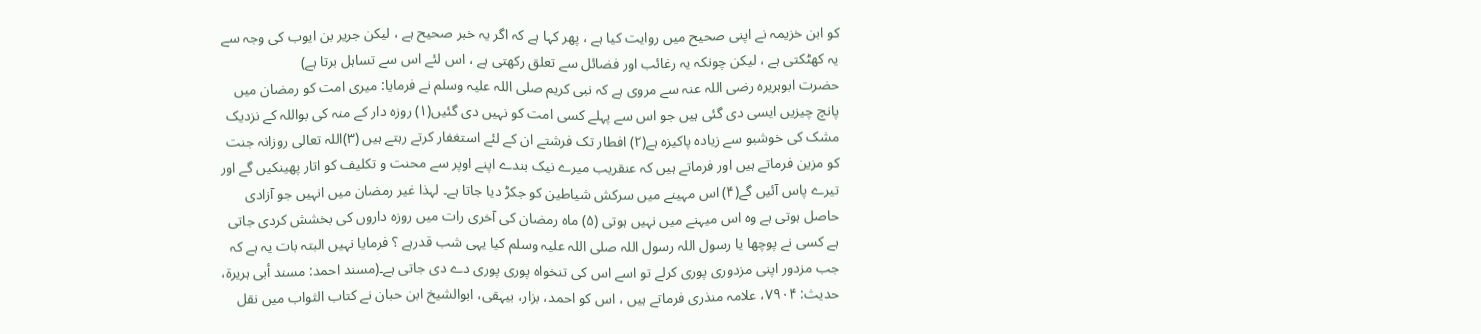کو ابن خزیمہ نے اپنی صحیح میں روایت کیا ہے ، پھر کہا ہے کہ اگر یہ خبر صحیح ہے ، لیکن جریر بن ایوب کی وجہ سے یہ کھٹکتی ہے ، لیکن چونکہ یہ رغائب اور فضائل سے تعلق رکھتی ہے ، اس لئے اس سے تساہل برتا ہے)
حضرت ابوہریرہ رضی اللہ عنہ سے مروی ہے کہ نبی کریم صلی اللہ علیہ وسلم نے فرمایا: میری امت کو رمضان میں پانچ چیزیں ایسی دی گئی ہیں جو اس سے پہلے کسی امت کو نہیں دی گئیں(۱) روزہ دار کے منہ کی بواللہ کے نزدیک مشک کی خوشبو سے زیادہ پاکیزہ ہے(۲) افطار تک فرشتے ان کے لئے استغفار کرتے رہتے ہیں (۳)اللہ تعالی روزانہ جنت کو مزین فرماتے ہیں اور فرماتے ہیں کہ عنقریب میرے نیک بندے اپنے اوپر سے محنت و تکلیف کو اتار پھینکیں گے اور تیرے پاس آئیں گے(۴) اس مہینے میں سرکش شیاطین کو جکڑ دیا جاتا ہے۔ لہذا غیر رمضان میں انہیں جو آزادی حاصل ہوتی ہے وہ اس میہنے میں نہیں ہوتی (۵) ماہ رمضان کی آخری رات میں روزہ داروں کی بخشش کردی جاتی ہے کسی نے پوچھا یا رسول اللہ رسول اللہ صلی اللہ علیہ وسلم کیا یہی شب قدرہے ؟ فرمایا نہیں البتہ بات یہ ہے کہ جب مزدور اپنی مزدوری پوری کرلے تو اسے اس کی تنخواہ پوری پوری دے دی جاتی ہے۔(مسند احمد: مسند أبی ہریرۃ، حدیث: ۷۹۰۴، علامہ منذری فرماتے ہیں ، اس کو احمد، بزار، بیہقی، ابوالشیخ ابن حبان نے کتاب الثواب میں نقل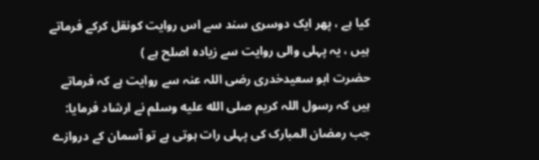کیا ہے ، پھر ایک دوسری سند سے اس روایت کونقل کرکے فرماتے ہیں ، یہ پہلی والی روایت سے زیادہ اصلح ہے )
حضرت ابو سعیدخدری رضی اللہ عنہ سے روایت ہے کہ فرماتے ہیں کہ رسول اللہ کریم صلى الله عليه وسلم نے ارشاد فرمایا: جب رمضان المبارک کی پہلی رات ہوتی ہے تو آسمان کے دروازے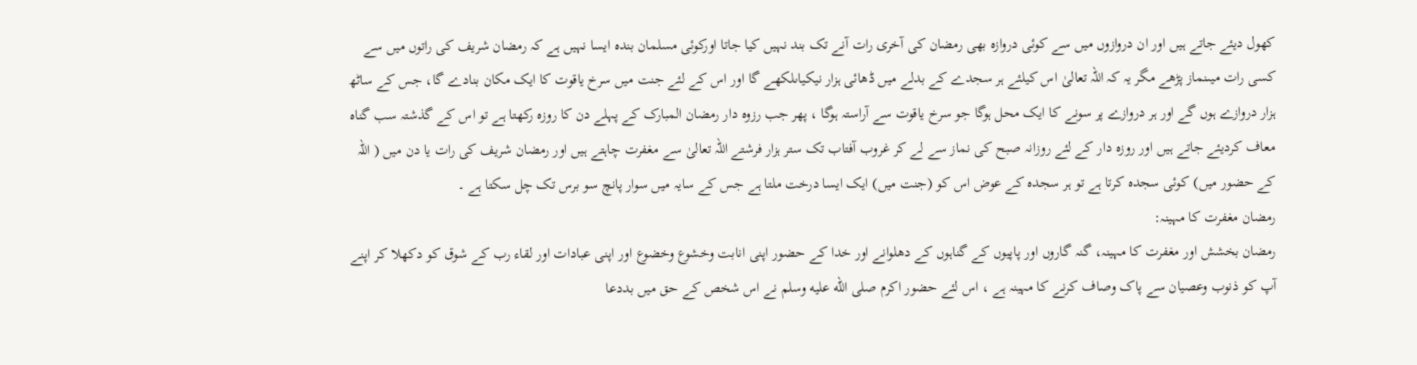کھول دیئے جاتے ہیں اور ان دروازوں میں سے کوئی دروازہ بھی رمضان کی آخری رات آنے تک بند نہیں کیا جاتا اورکوئی مسلمان بندہ ایسا نہیں ہے کہ رمضان شریف کی راتوں میں سے کسی رات میںنماز پڑھے مگر یہ کہ اللہ تعالیٰ اس کیلئے ہر سجدے کے بدلے میں ڈھائی ہزار نیکیاںلکھے گا اور اس کے لئے جنت میں سرخ یاقوت کا ایک مکان بنادے گا، جس کے ساٹھ ہزار دروازے ہوں گے اور ہر دروازے پر سونے کا ایک محل ہوگا جو سرخ یاقوت سے آراستہ ہوگا ، پھر جب رزوہ دار رمضان المبارک کے پہلے دن کا روزہ رکھتا ہے تو اس کے گذشتہ سب گناہ معاف کردیئے جاتے ہیں اور روزہ دار کے لئے روزانہ صبح کی نماز سے لے کر غروب آفتاب تک ستر ہزار فرشتے اللہ تعالیٰ سے مغفرت چاہتے ہیں اور رمضان شریف کی رات یا دن میں ( اللہ کے حضور میں) کوئی سجدہ کرتا ہے تو ہر سجدہ کے عوض اس کو (جنت میں) ایک ایسا درخت ملتا ہے جس کے سایہ میں سوار پانچ سو برس تک چل سکتا ہے ۔
رمضان مغفرت کا مہینہ:
رمضان بخشش اور مغفرت کا مہینہ، گنہ گاروں اور پاپیوں کے گناہوں کے دھلوانے اور خدا کے حضور اپنی انابت وخشوع وخضوع اور اپنی عبادات اور لقاء رب کے شوق کو دکھلا کر اپنے آپ کو ذنوب وعصیان سے پاک وصاف کرنے کا مہینہ ہے ، اس لئے حضور اکرم صلى الله عليه وسلم نے اس شخص کے حق میں بددعا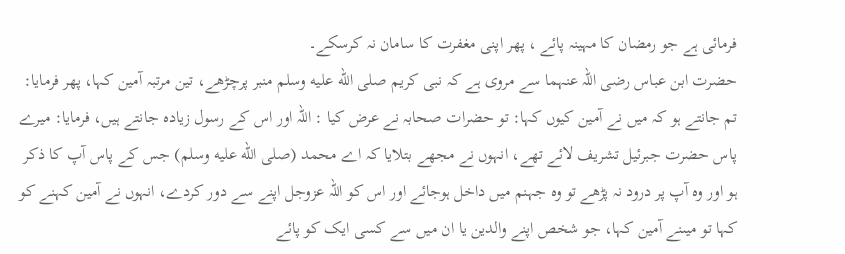فرمائی ہے جو رمضان کا مہینہ پائے ، پھر اپنی مغفرت کا سامان نہ کرسکے۔
حضرت ابن عباس رضی اللہ عنہما سے مروی ہے کہ نبی کریم صلى الله عليه وسلم منبر پرچڑھے، تین مرتبہ آمین کہا، پھر فرمایا: تم جانتے ہو کہ میں نے آمین کیوں کہا: تو حضرات صحابہ نے عرض کیا : اللہ اور اس کے رسول زیادہ جانتے ہیں، فرمایا: میرے پاس حضرت جبرئیل تشریف لائے تھے، انہوں نے مجھے بتلایا کہ اے محمد (صلى الله عليه وسلم) جس کے پاس آپ کا ذکر ہو اور وہ آپ پر درود نہ پڑھے تو وہ جہنم میں داخل ہوجائے اور اس کو اللہ عزوجل اپنے سے دور کردے، انہوں نے آمین کہنے کو کہا تو میںنے آمین کہا، جو شخص اپنے والدین یا ان میں سے کسی ایک کو پائے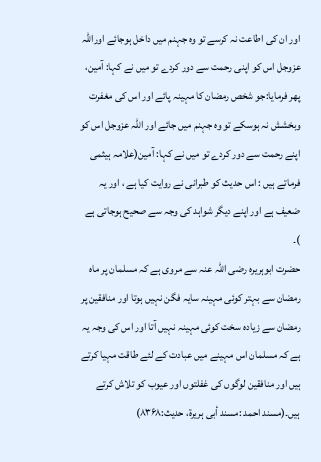اور ان کی اطاعت نہ کرسے تو وہ جہنم میں داخل ہوجائے اوراللہ عزوجل اس کو اپنی رحمت سے دور کردے تو میں نے کہا: آمین، پھر فرمایا:جو شخص رمضان کا مہینہ پائے اور اس کی مغفرت وبخشش نہ ہوسکے تو وہ جہنم میں جائے اور اللہ عزوجل اس کو اپنے رحمت سے دور کردے تو میں نے کہا: آمین(علامہ ہیثمی فرماتے ہیں : اس حدیث کو طبرانی نے روایت کیا ہے ، اور یہ ضعیف ہے اور اپنے دیگر شواہد کی وجہ سے صحیح ہوجاتی ہے )۔
حضرت ابوہریرہ رضی اللہ عنہ سے مروی ہے کہ مسلمان پر ماہ رمضان سے بہتر کوئی مہینہ سایہ فگن نہیں ہوتا اور منافقین پر رمضان سے زیادہ سخت کوئی مہینہ نہیں آتا اور اس کی وجہ یہ ہے کہ مسلمان اس مہینے میں عبادت کے لئے طاقت مہیا کرتے ہیں اور منافقین لوگوں کی غفلتوں اور عیوب کو تلاش کرتے ہیں۔(مسند احمد :مسند أبی ہریرۃ، حدیث:۸۳۶۸)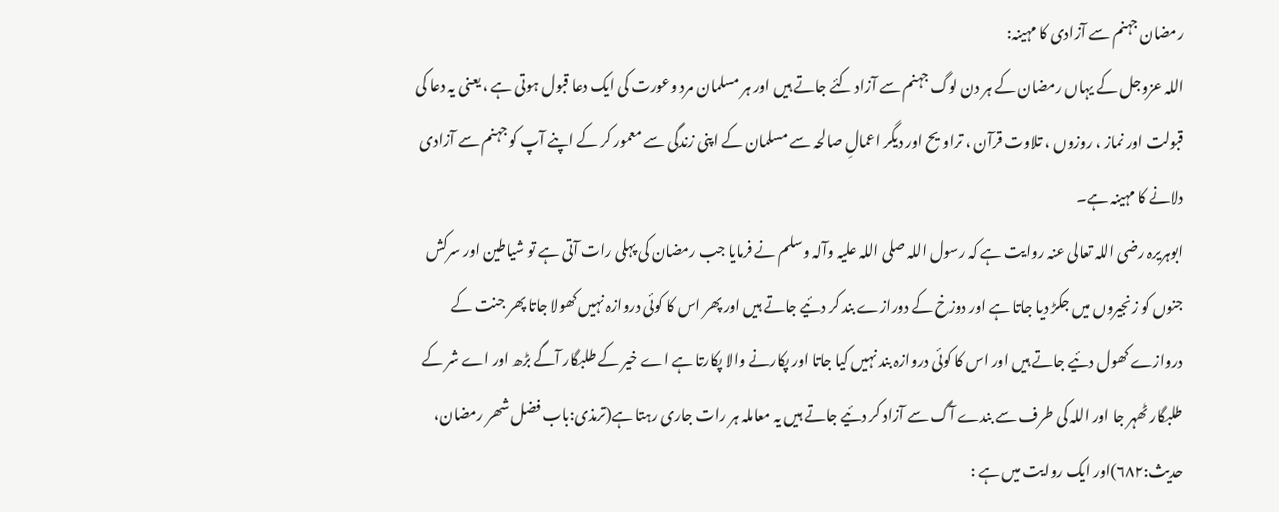رمضان جہنم سے آزادی کا مہینہ:
اللہ عزوجل کے یہاں رمضان کے ہر دن لوگ جہنم سے آزاد کئے جاتے ہیں اور ہر مسلمان مرد وعورت کی ایک دعا قبول ہوتی ہے ، یعنی یہ دعا کی قبولت اور نماز ، روزوں ، تلاوت قرآن ، تراویح اور دیگر اعمالِ صالحہ سے مسلمان کے اپنی زندگی سے معمور کر کے اپنے آپ کو جہنم سے آزادی دلانے کا مہینہ ہے۔
ابوہریرہ رضی اللہ تعالی عنہ روایت ہے کہ رسول اللہ صلی اللہ علیہ وآلہ وسلم نے فرمایا جب رمضان کی پہلی رات آتی ہے تو شیاطین اور سرکش جنوں کو زنجیروں میں جکڑ دیا جاتا ہے اور دوزخ کے دورازے بند کر دئیے جاتے ہیں اور پھر اس کا کوئی دروازہ نہیں کھولا جاتا پھر جنت کے دروازے کھول دئیے جاتے ہیں اور اس کا کوئی دروازہ بند نہیں کیا جاتا اور پکارنے والا پکارتا ہے اے خیر کے طلبگار آگے بڑھ اور اے شر کے طلبگار ٹھہر جا اور اللہ کی طرف سے بندے آگ سے آزاد کر دئیے جاتے ہیں یہ معاملہ ہر رات جاری رہتا ہے(ترمذی:باب فضل شھر رمضان، حدیث:۶۸۲)اور ایک روایت میں ہے :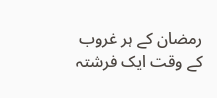رمضان کے ہر غروب کے وقت ایک فرشتہ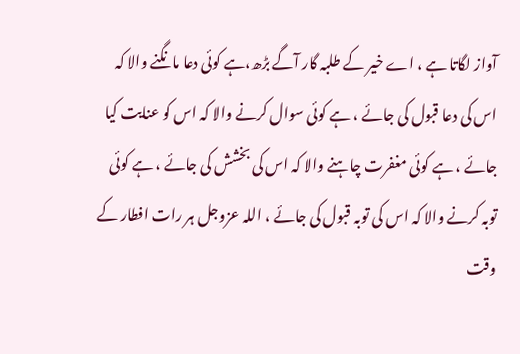آواز لگاتا ہے ، اے خیر کے طلبہ گار آگے بڑھ،ہے کوئی دعا مانگنے والا کہ اس کی دعا قبول کی جائے ، ہے کوئی سوال کرنے والا کہ اس کو عنایت کیا جائے ، ہے کوئی مغفرت چاہنے والا کہ اس کی بخشش کی جائے ، ہے کوئی توبہ کرنے والا کہ اس کی توبہ قبول کی جائے ، اللہ عزوجل ہر رات افطار کے وقت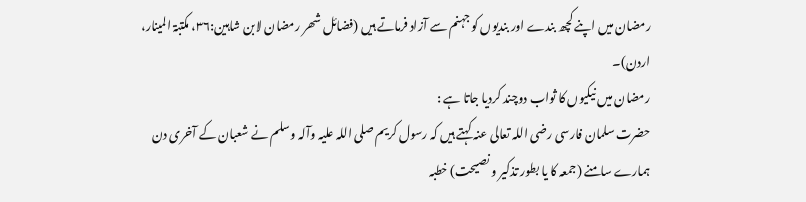رمضان میں اپنے کچھ بندے اور بندیوں کو جہنم سے آزاد فرماتے ہیں (فضائل شھر رمضان لابن شاہین:۳۶، مکتبۃ المینار، اردن)۔
رمضان میں نیکیوں کا ثواب دوچند کردیا جاتا ہے :
حضرت سلمان فارسی رضی اللہ تعالی عنہ کہتے ہیں کہ رسول کریم صلی اللہ علیہ وآلہ وسلم نے شعبان کے آخری دن ہمارے سامنے (جمعہ کا یا بطور تذکیر و نصیحت) خطبہ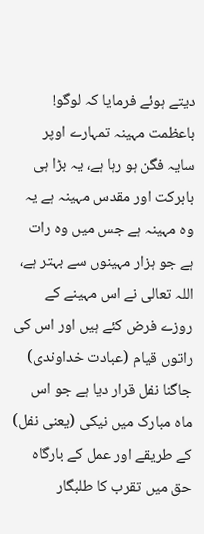دیتے ہوئے فرمایا کہ لوگو! باعظمت مہینہ تمہارے اوپر سایہ فگن ہو رہا ہے، یہ بڑا ہی بابرکت اور مقدس مہینہ ہے یہ وہ مہینہ ہے جس میں وہ رات ہے جو ہزار مہینوں سے بہتر ہے، اللہ تعالی نے اس مہینے کے روزے فرض کئے ہیں اور اس کی راتوں قیام (عبادت خداوندی) جاگنا نفل قرار دیا ہے جو اس ماہ مبارک میں نیکی (یعنی نفل) کے طریقے اور عمل کے بارگاہ حق میں تقرب کا طلبگار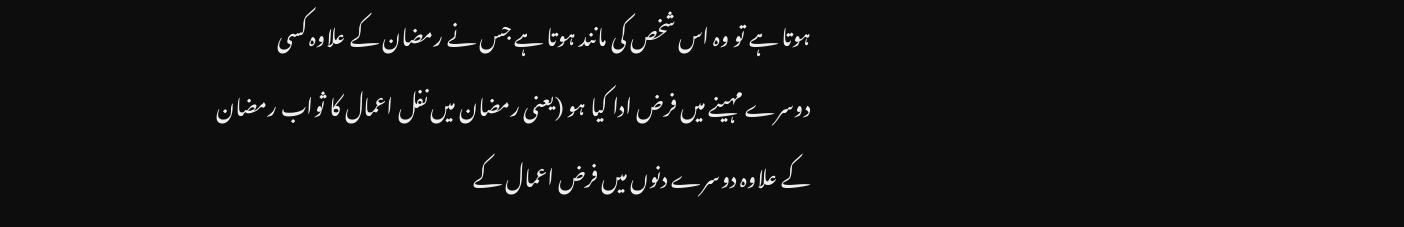ہوتا ہے تو وہ اس شخص کی مانند ہوتا ہے جس نے رمضان کے علاوہ کسی دوسرے مہینے میں فرض ادا کیا ہو (یعنی رمضان میں نفل اعمال کا ثواب رمضان کے علاوہ دوسرے دنوں میں فرض اعمال کے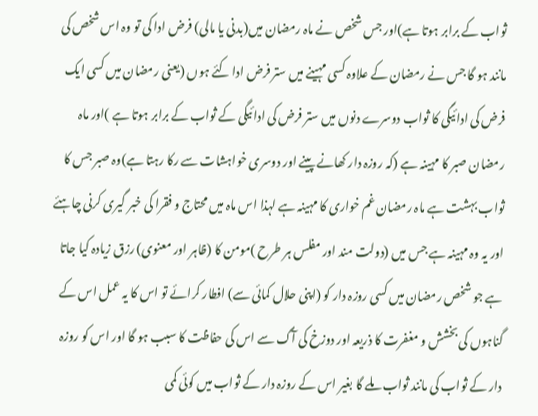ثواب کے برابر ہوتا ہے)اور جس شخص نے ماہ رمضان میں(بدنی یا مالی) فرض ادا کی تو وہ اس شخص کی مانند ہو گا جس نے رمضان کے علاوہ کسی مہینے میں ستر فرض ادا کئے ہوں (یعنی رمضان میں کسی ایک فرض کی ادائیگی کا ثواب دوسرے دنوں میں ستر فرض کی ادائیگی کے ثواب کے برابر ہوتا ہے )اور ماہ رمضان صبر کا مہینہ ہے (کہ روزہ دار کھانے پینے اور دوسری خواہشات سے رکا رہتا ہے)وہ صبر جس کا ثواب بہشت ہے ماہ رمضان غم خواری کا مہینہ ہے لہذا اس ماہ میں محتاج و فقرا کی خبر گیری کرنی چاہئے اور یہ وہ مہینہ ہے جس میں (دولت مند اور مفلس ہر طرح )مومن کا (ظاہر اور معنوی) رزق زیادہ کیا جاتا ہے جو شخص رمضان میں کسی روزہ دار کو (اپنی حلال کمائی سے) افطار کرائے تو اس کا یہ عمل اس کے گناہوں کی بخشش و مغفرت کا ذریعہ اور دوزخ کی آگ سے اس کی حفاظت کا سبب ہو گا اور اس کو روزہ دار کے ثواب کی مانند ثواب ملے گا بغیر اس کے روزہ دار کے ثواب میں کوئی کمی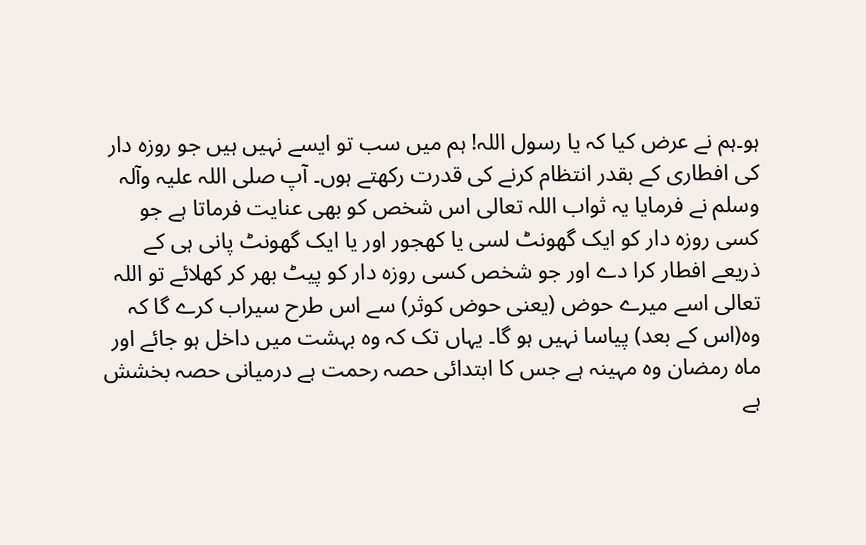ہو۔ہم نے عرض کیا کہ یا رسول اللہ! ہم میں سب تو ایسے نہیں ہیں جو روزہ دار کی افطاری کے بقدر انتظام کرنے کی قدرت رکھتے ہوں۔ آپ صلی اللہ علیہ وآلہ وسلم نے فرمایا یہ ثواب اللہ تعالی اس شخص کو بھی عنایت فرماتا ہے جو کسی روزہ دار کو ایک گھونٹ لسی یا کھجور اور یا ایک گھونٹ پانی ہی کے ذریعے افطار کرا دے اور جو شخص کسی روزہ دار کو پیٹ بھر کر کھلائے تو اللہ تعالی اسے میرے حوض (یعنی حوض کوثر) سے اس طرح سیراب کرے گا کہ وہ(اس کے بعد) پیاسا نہیں ہو گا۔ یہاں تک کہ وہ بہشت میں داخل ہو جائے اور ماہ رمضان وہ مہینہ ہے جس کا ابتدائی حصہ رحمت ہے درمیانی حصہ بخشش ہے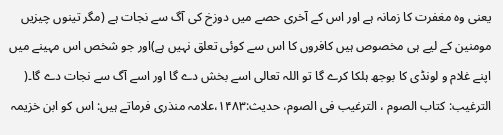یعنی وہ مغفرت کا زمانہ ہے اور اس کے آخری حصے میں دوزخ کی آگ سے نجات ہے (مگر تینوں چیزیں مومنین کے لیے ہی مخصوص ہیں کافروں کا اس سے کوئی تعلق نہیں ہے)اور جو شخص اس مہینے میں اپنے غلام و لونڈی کا بوجھ ہلکا کرے گا تو اللہ تعالی اسے بخش دے گا اور اسے آگ سے نجات دے گا۔( الترغیب: کتاب الصوم ، الترغیب فی الصوم، حدیث:۱۴۸۳،علامہ منذری فرماتے ہیں: اس کو ابن خزیمہ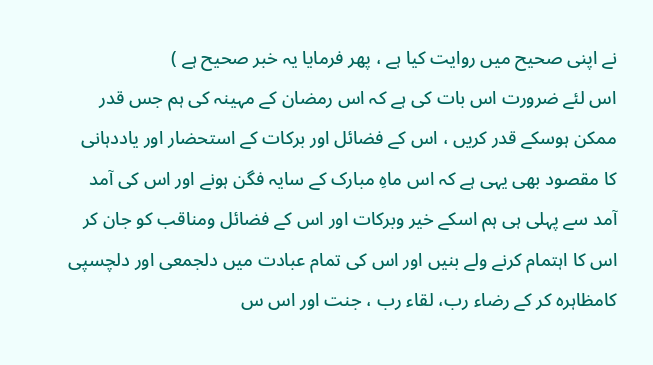نے اپنی صحیح میں روایت کیا ہے ، پھر فرمایا یہ خبر صحیح ہے )
اس لئے ضرورت اس بات کی ہے کہ اس رمضان کے مہینہ کی ہم جس قدر ممکن ہوسکے قدر کریں ، اس کے فضائل اور برکات کے استحضار اور یاددہانی کا مقصود بھی یہی ہے کہ اس ماہِ مبارک کے سایہ فگن ہونے اور اس کی آمد آمد سے پہلی ہی ہم اسکے خیر وبرکات اور اس کے فضائل ومناقب کو جان کر اس کا اہتمام کرنے ولے بنیں اور اس کی تمام عبادت میں دلجمعی اور دلچسپی کامظاہرہ کر کے رضاء رب، لقاء رب ، جنت اور اس س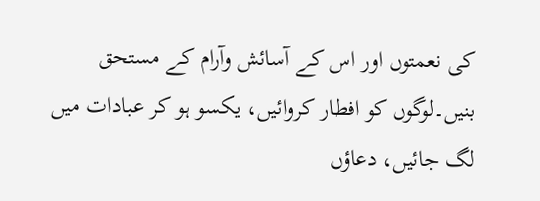کی نعمتوں اور اس کے آسائش وآرام کے مستحق بنیں۔لوگوں کو افطار کروائیں، یکسو ہو کر عبادات میں لگ جائیں، دعاؤں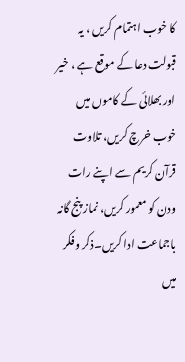کا خوب اہتمام کریں ، یہ قبولت دعا کے موقع ہے ، خیر اور بھلائی کے کاموں میں خوب خرچ کریں، تلاوت قرآن کریم سے اپنے رات ودن کو معمور کریں، نماز پنج گانہ باجماعت ادا کریں۔ذکر وفکر میں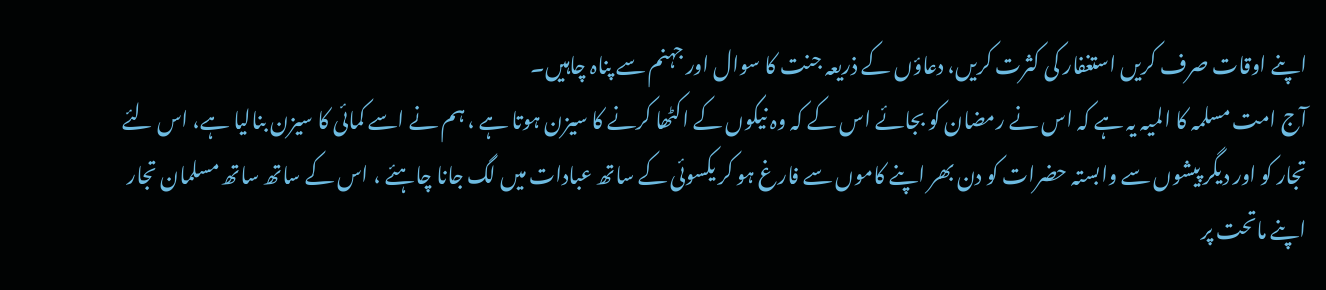اپنے اوقات صرف کریں استغفار کی کثرت کریں، دعاؤں کے ذریعہ جنت کا سوال اور جہنم سے پناہ چاہیں۔
آج امت مسلمہ کا المیہ یہ ہے کہ اس نے رمضان کو بجائے اس کے کہ وہ نیکوں کے اکٹھا کرنے کا سیزن ہوتا ہے ، ہم نے اسے کمائی کا سیزن بنالیا ہے، اس لئے تجار کو اور دیگر پیشوں سے وابستہ حضرات کو دن بھر اپنے کاموں سے فارغ ہو کر یکسوئی کے ساتھ عبادات میں لگ جانا چاہئے ، اس کے ساتھ ساتھ مسلمان تجار اپنے ماتحت پر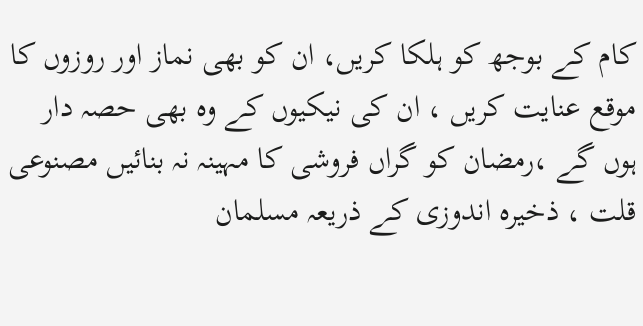کام کے بوجھ کو ہلکا کریں، ان کو بھی نماز اور روزوں کا موقع عنایت کریں ، ان کی نیکیوں کے وہ بھی حصہ دار ہوں گے ،رمضان کو گراں فروشی کا مہینہ نہ بنائیں مصنوعی قلت ، ذخیرہ اندوزی کے ذریعہ مسلمان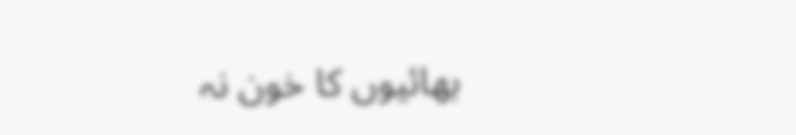بھائیوں کا خون نہ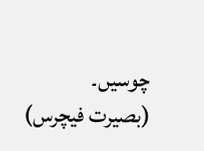چوسیں۔
(بصیرت فیچرس)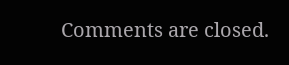Comments are closed.